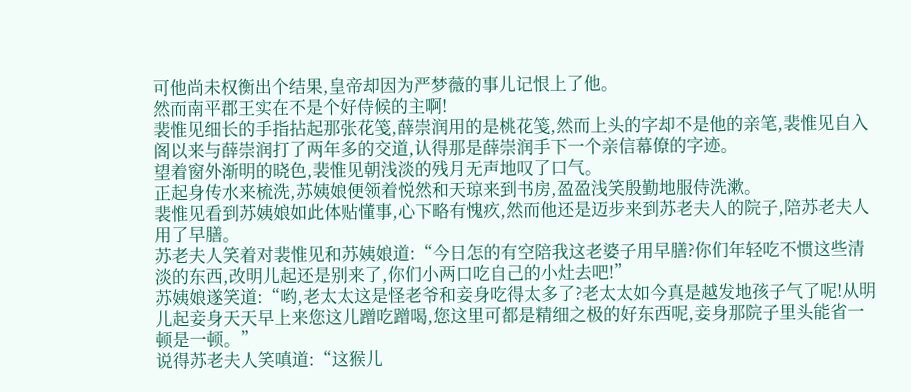可他尚未权衡出个结果,皇帝却因为严梦薇的事儿记恨上了他。
然而南平郡王实在不是个好侍候的主啊!
裴惟见细长的手指拈起那张花笺,薛崇润用的是桃花笺,然而上头的字却不是他的亲笔,裴惟见自入阁以来与薛崇润打了两年多的交道,认得那是薛崇润手下一个亲信幕僚的字迹。
望着窗外渐明的晓色,裴惟见朝浅淡的残月无声地叹了口气。
正起身传水来梳洗,苏姨娘便领着悦然和天琼来到书房,盈盈浅笑殷勤地服侍洗漱。
裴惟见看到苏姨娘如此体贴懂事,心下略有愧疚,然而他还是迈步来到苏老夫人的院子,陪苏老夫人用了早膳。
苏老夫人笑着对裴惟见和苏姨娘道:“今日怎的有空陪我这老婆子用早膳?你们年轻吃不惯这些清淡的东西,改明儿起还是别来了,你们小两口吃自己的小灶去吧!”
苏姨娘遂笑道:“哟,老太太这是怪老爷和妾身吃得太多了?老太太如今真是越发地孩子气了呢!从明儿起妾身天天早上来您这儿蹭吃蹭喝,您这里可都是精细之极的好东西呢,妾身那院子里头能省一顿是一顿。”
说得苏老夫人笑嗔道:“这猴儿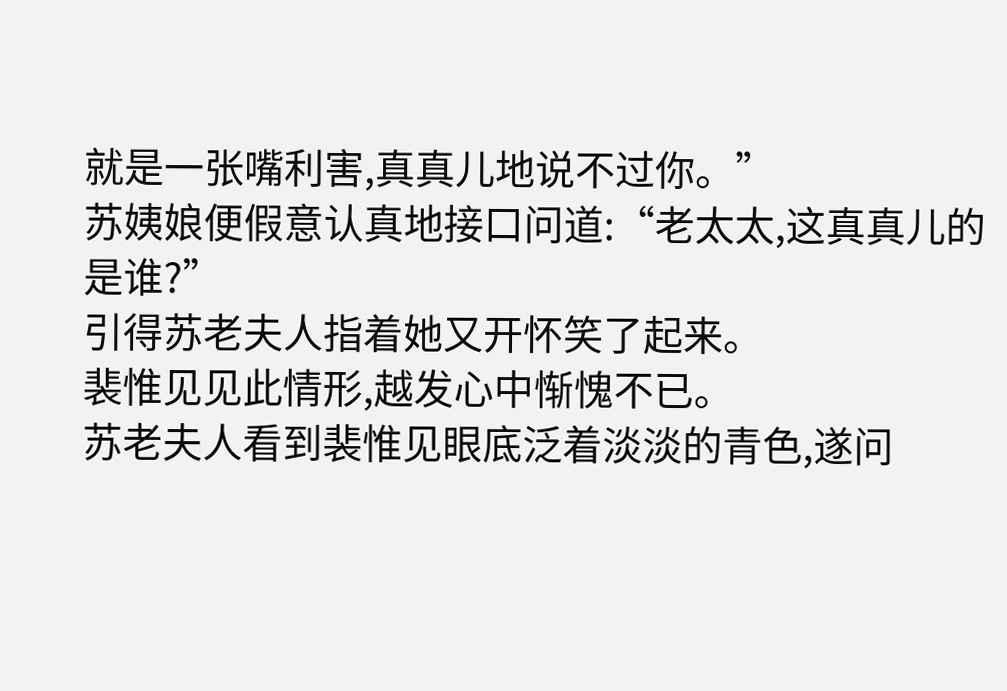就是一张嘴利害,真真儿地说不过你。”
苏姨娘便假意认真地接口问道:“老太太,这真真儿的是谁?”
引得苏老夫人指着她又开怀笑了起来。
裴惟见见此情形,越发心中惭愧不已。
苏老夫人看到裴惟见眼底泛着淡淡的青色,遂问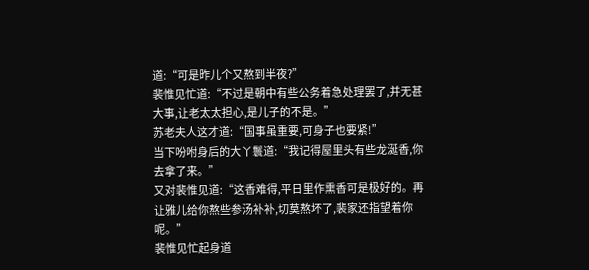道:“可是昨儿个又熬到半夜?”
裴惟见忙道:“不过是朝中有些公务着急处理罢了,并无甚大事,让老太太担心,是儿子的不是。”
苏老夫人这才道:“国事虽重要,可身子也要紧!”
当下吩咐身后的大丫鬟道:“我记得屋里头有些龙涎香,你去拿了来。”
又对裴惟见道:“这香难得,平日里作熏香可是极好的。再让雅儿给你熬些参汤补补,切莫熬坏了,裴家还指望着你呢。”
裴惟见忙起身道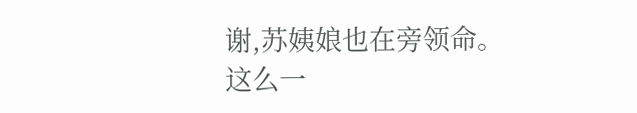谢,苏姨娘也在旁领命。
这么一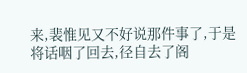来,裴惟见又不好说那件事了,于是将话咽了回去,径自去了阁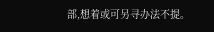部,想着或可另寻办法不提。